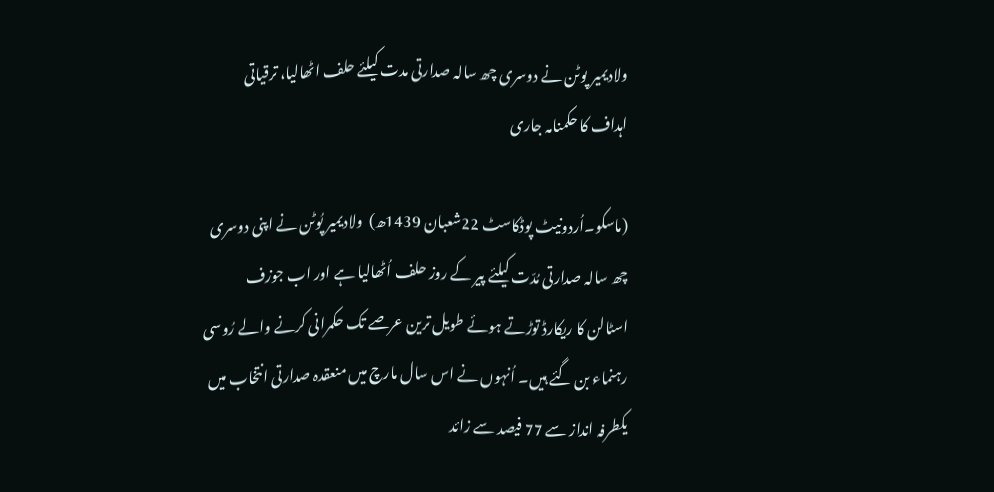ولادیمیر پوٹن نے دوسری چھ سالہ صدارتی مدت کیلئے حلف اٹھالیا، ترقیاتی اہداف کا حکمنامہ جاری

(ماسکو۔اُردونیٹ پوڈکاسٹ 22شعبان 1439ھ)  ولادیمیر پُوٹن نے اپنی دوسری چھ سالہ صدارتی مُدّت کیلئے پیر کے روز حلف اُٹھالیا ہے اور اب جوزف اسٹالن کا ریکارڈ توڑتے ہوئے طویل ترین عرصے تک حکمرانی کرنے والے رُوسی رہنماء بن گئے ہیں۔ اُنہوں نے اس سال مارچ میں منعقدہ صدارتی انتخاب میں یکطرفہ انداز سے 77 فیصد سے زائد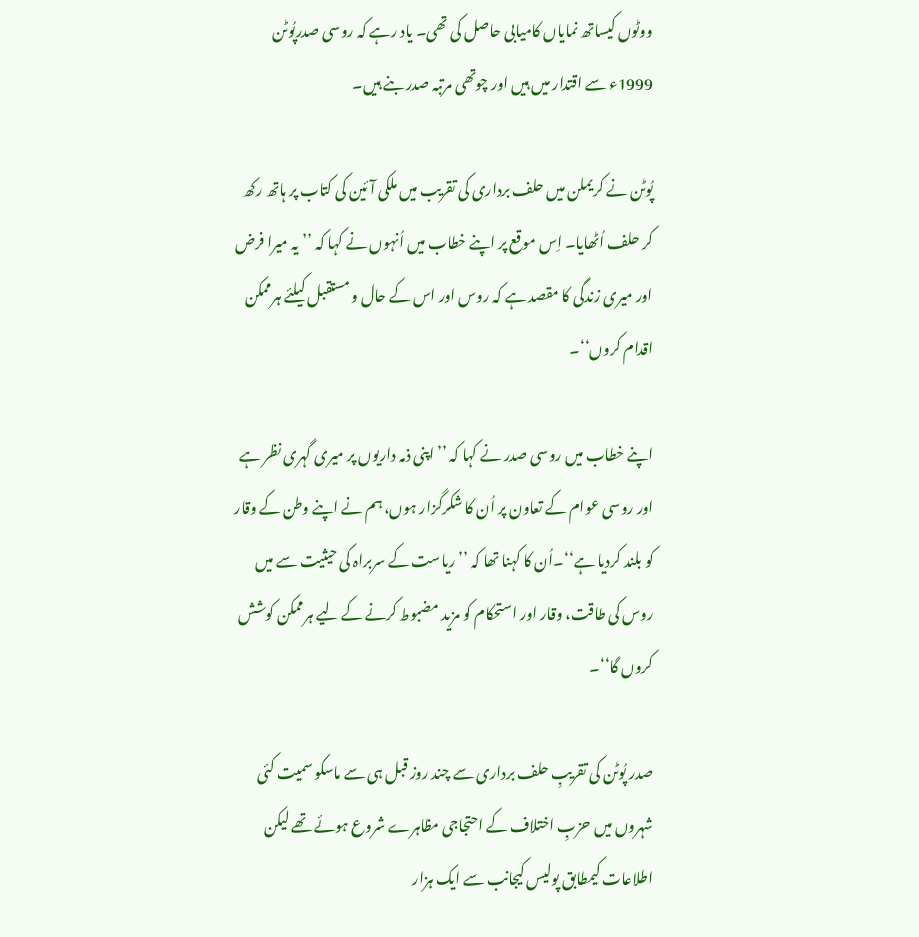ووٹوں کیساتھ نمایاں کامیابی حاصل کی تھی۔ یاد رہے کہ روسی صدرپُوٹن 1999ء سے اقتدار میں ہیں اور چوتھی مرتبہ صدر بنے ہیں۔

پُوٹن نے کریملن میں حلف برداری کی تقریب میں ملکی آئین کی کتاب پر ہاتھ رکھ کر حلف اُٹھایا۔ اِس موقع پر اپنے خطاب میں اُنہوں نے کہا کہ ’’یہ میرا فرض اور میری زندگی کا مقصد ہے کہ روس اور اس کے حال و مستقبل کیلئے ہرممکن اقدام کروں‘‘۔

اپنے خطاب میں روسی صدر نے کہا کہ ’’اپنی ذمہ داریوں پر میری گہری نظر ہے اور روسی عوام کے تعاون پر اُن کا شکرگزار ہوں، ہم نے اپنے وطن کے وقار کو بلند کردیا ہے‘‘۔اُن کا کہنا تھا کہ ’’ریاست کے سربراہ کی حیثیت سے میں روس کی طاقت، وقار اور استحکام کو مزید مضبوط کرنے کے لیے ہرممکن کوشش کروں گا‘‘۔

صدر پُوٹن کی تقریبِ حلف برداری سے چند روز قبل ہی سے ماسکو سمیت کئی شہروں میں حزبِ اختلاف کے احتجاجی مظاہرے شروع ہوئے تھے لیکن اطلاعات کیمطابق پولیس کیجانب سے ایک ہزار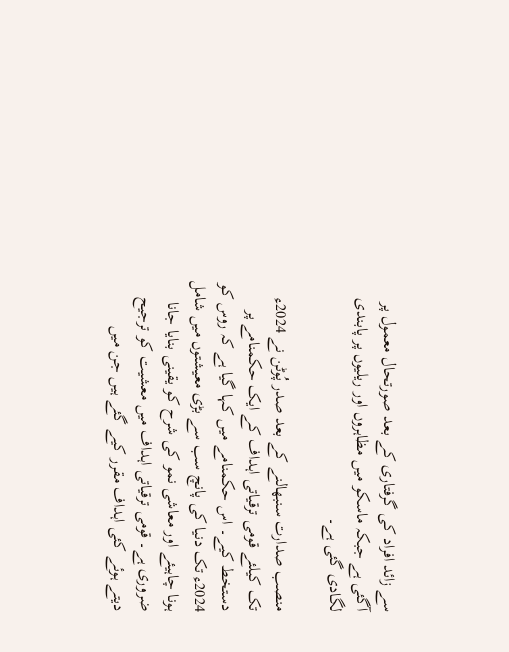سے زائد افراد کی گرفتاری کے بعد صورتحال معمول پر آگئی ہے جبکہ ماسکو میں مظاہروں اور ریلیوں پر پابندی لگادی گئی ہے۔

منصب صدارت سنبھالنے کے بعد صدر پُوٹن نے 2024ء تک کیلئے قومی ترقیاتی اہداف کے ایک حکمنامے پر دستخط کیے۔ اس حکمنامے میں کہا گیا ہے کہ روس کو 2024ء تک دنیا کی پانچ سب سے بڑی معیشتوں میں شامل ہونا چاہیئے اور معاشی نمو کی شرح کو یقینی بنایا جانا ضروری ہے۔ قومی ترقیاتی اہداف میں معشیت کو ترجیح دیتے ہوئے کئی اہداف مقرر کیے گئے ہیں جن میں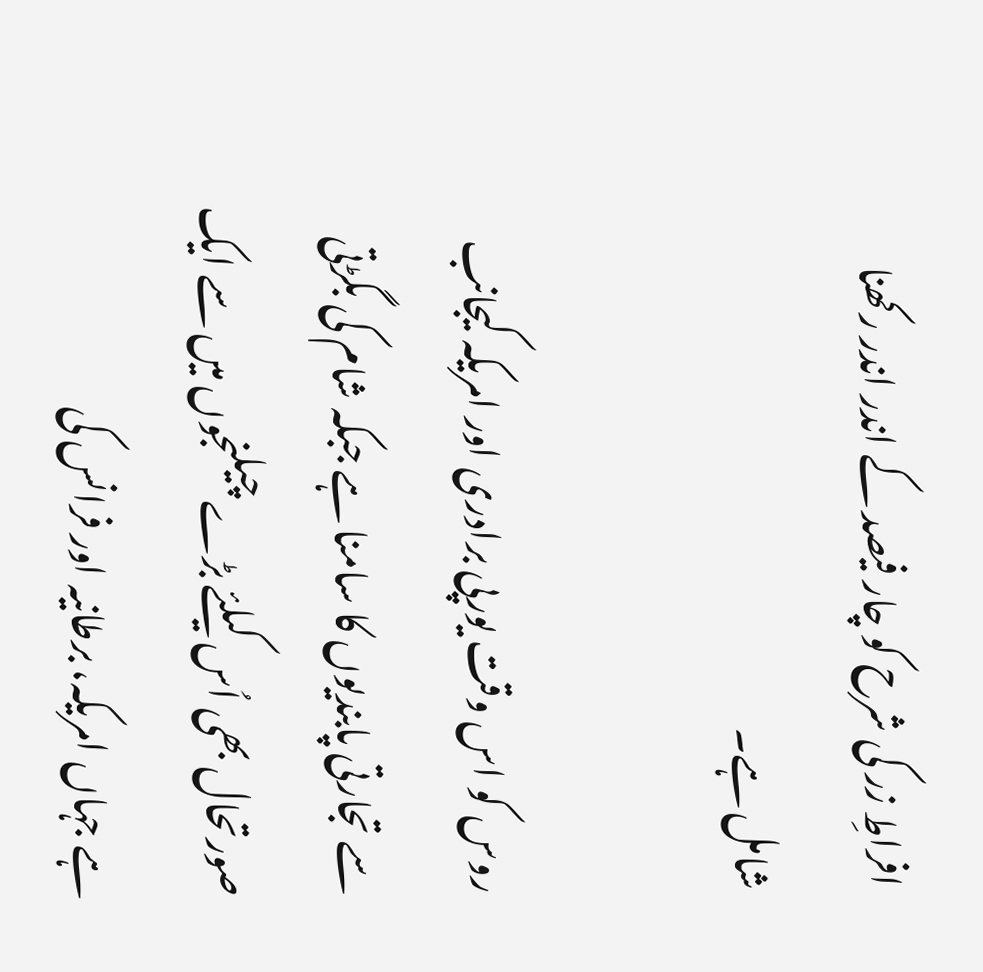افراطِ زر کی شرح کو چار فیصد کے اندر اندر رکھنا شامل ہے۔

روس کو اس وقت یورپی برادری اور امریکہ کیجانب سے تجارتی پابندیوں کا سامنا ہے جبکہ شام کی بگڑتی صورتحال بھی اُس کیلئے بڑے چیلنجوں میں سے ایک ہے جہاں امریکہ، برطانیہ اور فرانس کی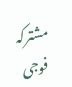مشترکہ فوجی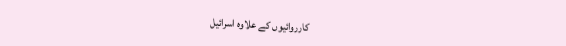کارروائیوں کے علاوہ اسرائیل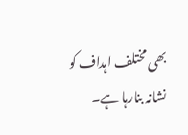بھی مختلف اہداف کو نشانہ بنارہا ہے۔